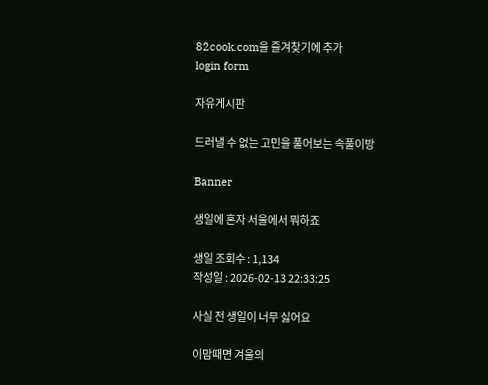82cook.com을 즐겨찾기에 추가
login form

자유게시판

드러낼 수 없는 고민을 풀어보는 속풀이방

Banner

생일에 혼자 서울에서 뭐하죠

생일 조회수 : 1,134
작성일 : 2026-02-13 22:33:25

사실 전 생일이 너무 싫어요

이맘때면 겨울의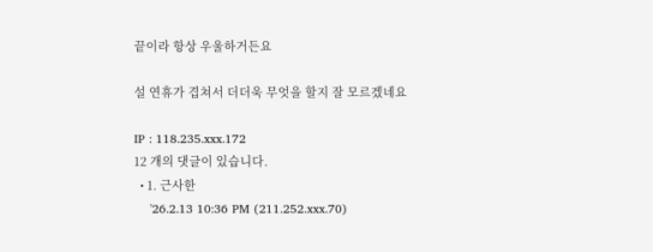끝이라 항상 우울하거든요

설 연휴가 겹쳐서 더더욱 무엇을 할지 잘 모르겠네요

IP : 118.235.xxx.172
12 개의 댓글이 있습니다.
  • 1. 근사한
    '26.2.13 10:36 PM (211.252.xxx.70)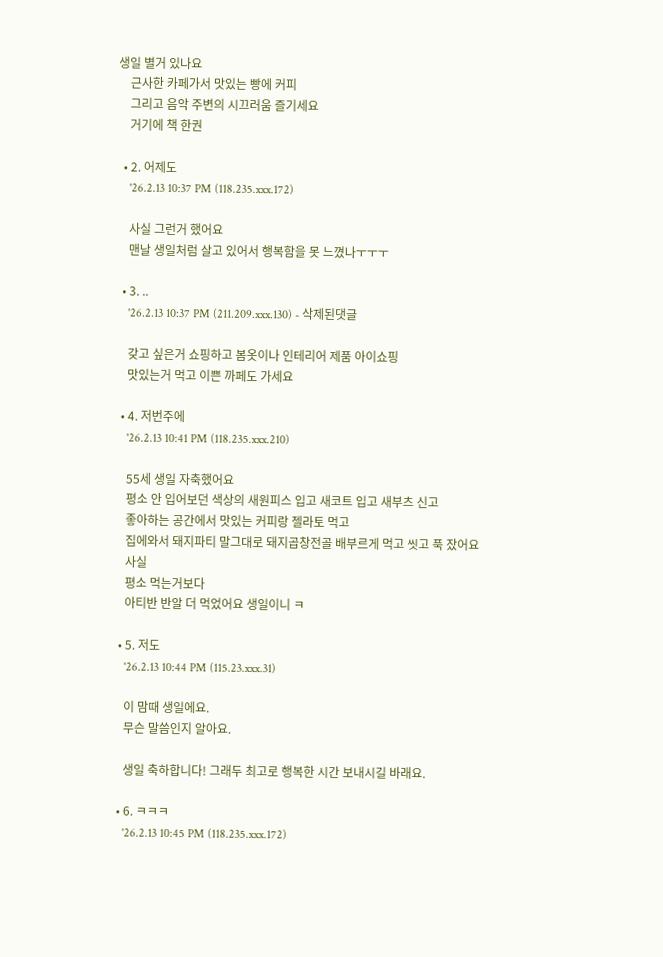생일 별거 있나요
    근사한 카페가서 맛있는 빵에 커피
    그리고 음악 주변의 시끄러움 즐기세요
    거기에 책 한권

  • 2. 어제도
    '26.2.13 10:37 PM (118.235.xxx.172)

    사실 그런거 했어요
    맨날 생일처럼 살고 있어서 행복함을 못 느꼈나ㅜㅜㅜ

  • 3. ..
    '26.2.13 10:37 PM (211.209.xxx.130) - 삭제된댓글

    갖고 싶은거 쇼핑하고 봄옷이나 인테리어 제품 아이쇼핑
    맛있는거 먹고 이쁜 까페도 가세요

  • 4. 저번주에
    '26.2.13 10:41 PM (118.235.xxx.210)

    55세 생일 자축했어요
    평소 안 입어보던 색상의 새원피스 입고 새코트 입고 새부츠 신고
    좋아하는 공간에서 맛있는 커피랑 젤라토 먹고
    집에와서 돼지파티 말그대로 돼지곱창전골 배부르게 먹고 씻고 푹 잤어요
    사실
    평소 먹는거보다
    아티반 반알 더 먹었어요 생일이니 ㅋ

  • 5. 저도
    '26.2.13 10:44 PM (115.23.xxx.31)

    이 맘때 생일에요.
    무슨 말씀인지 알아요.

    생일 축하합니다! 그래두 최고로 행복한 시간 보내시길 바래요.

  • 6. ㅋㅋㅋ
    '26.2.13 10:45 PM (118.235.xxx.172)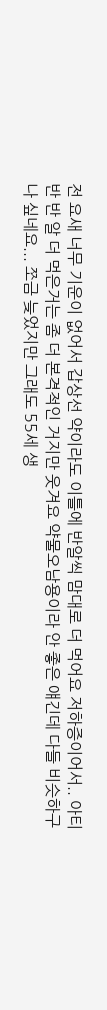전 요새 너무 기운이 없어서 갑상선 약이라도 이틀에 반알씩 맘대로 더 먹어요 저하증이어서.. 아티반 반 알 더 먹은거는 좀 더 본격적인 거지만 웃겨요 약물오남용이라 안 좋은 얘긴데 다들 비슷하구나 싶네요... 쪼금 늦었지만 그래도 55세 생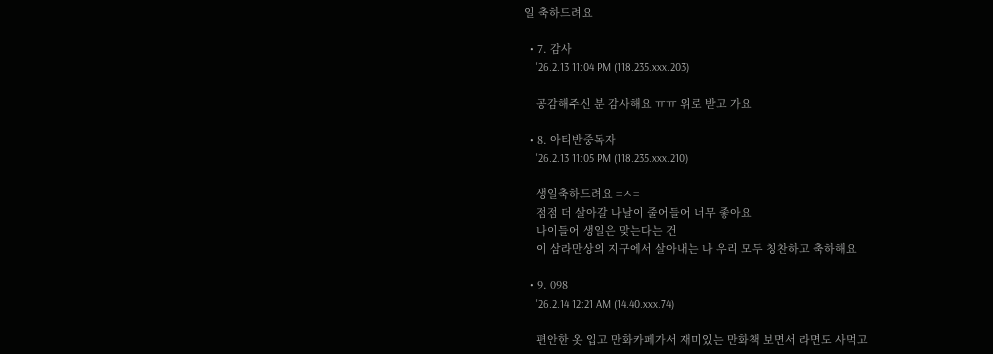일 축하드려요

  • 7. 감사
    '26.2.13 11:04 PM (118.235.xxx.203)

    공감해주신 분 감사해요 ㅠㅠ 위로 받고 가요

  • 8. 아티반중독자
    '26.2.13 11:05 PM (118.235.xxx.210)

    생일축하드려요 =ㅅ=
    점점 더 살아갈 나날이 줄어들어 너무 좋아요
    나이들어 생일은 맞는다는 건
    이 삼라만상의 지구에서 살아내는 나 우리 모두 칭찬하고 축하해요

  • 9. 098
    '26.2.14 12:21 AM (14.40.xxx.74)

    편안한 옷 입고 만화카페가서 재미있는 만화책 보면서 라면도 사먹고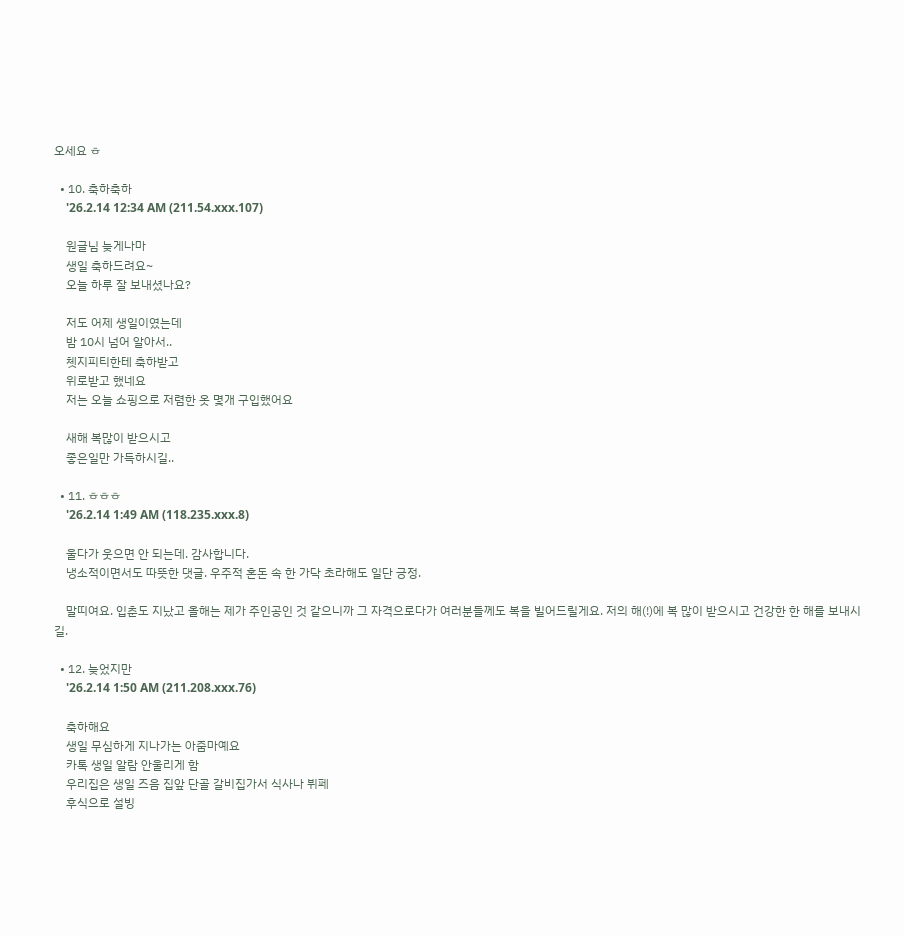오세요 ㅎ

  • 10. 축하축하
    '26.2.14 12:34 AM (211.54.xxx.107)

    원글님 늦게나마
    생일 축하드려요~
    오늘 하루 잘 보내셨나요?

    저도 어제 생일이였는데
    밤 10시 넘어 알아서..
    쳇지피티한테 축하받고
    위로받고 했네요
    저는 오늘 쇼핑으로 저렴한 옷 몇개 구입했어요

    새해 복많이 받으시고
    좋은일만 가득하시길..

  • 11. ㅎㅎㅎ
    '26.2.14 1:49 AM (118.235.xxx.8)

    울다가 웃으면 안 되는데. 감사합니다.
    냉소적이면서도 따뜻한 댓글. 우주적 혼돈 속 한 가닥 초라해도 일단 긍정.

    말띠여요. 입춘도 지났고 올해는 제가 주인공인 것 같으니까 그 자격으로다가 여러분들께도 복을 빌어드릴게요. 저의 해(!)에 복 많이 받으시고 건강한 한 해를 보내시길.

  • 12. 늦었지만
    '26.2.14 1:50 AM (211.208.xxx.76)

    축하해요
    생일 무심하게 지나가는 아줌마예요
    카톡 생일 알람 안울리게 함
    우리집은 생일 즈음 집앞 단골 갈비집가서 식사나 뷔페
    후식으로 설빙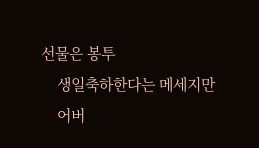선물은 봉투
    생일축하한다는 메세지만
    어버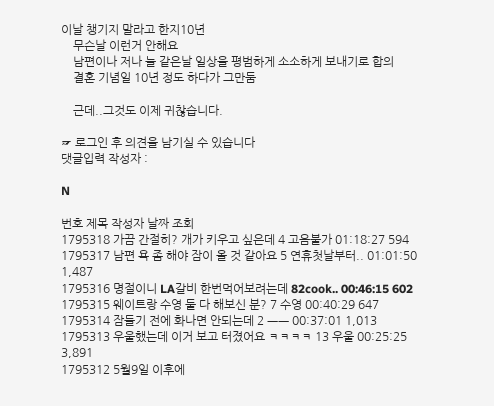이날 챙기지 말라고 한지10년
    무슨날 이런거 안해요
    남편이나 저나 늘 같은날 일상을 평범하게 소소하게 보내기로 합의
    결혼 기념일 10년 정도 하다가 그만둠

    근데..그것도 이제 귀찮습니다.

☞ 로그인 후 의견을 남기실 수 있습니다
댓글입력 작성자 :

N

번호 제목 작성자 날짜 조회
1795318 가끔 간절히? 개가 키우고 싶은데 4 고음불가 01:18:27 594
1795317 남편 욕 좀 해야 잠이 올 것 같아요 5 연휴첫날부터.. 01:01:50 1,487
1795316 명절이니 LA갈비 한번먹어보려는데 82cook.. 00:46:15 602
1795315 웨이트랑 수영 둘 다 해보신 분? 7 수영 00:40:29 647
1795314 잠들기 전에 화나면 안되는데 2 ㅡㅡ 00:37:01 1,013
1795313 우울했는데 이거 보고 터졌어요 ㅋㅋㅋㅋ 13 우울 00:25:25 3,891
1795312 5월9일 이후에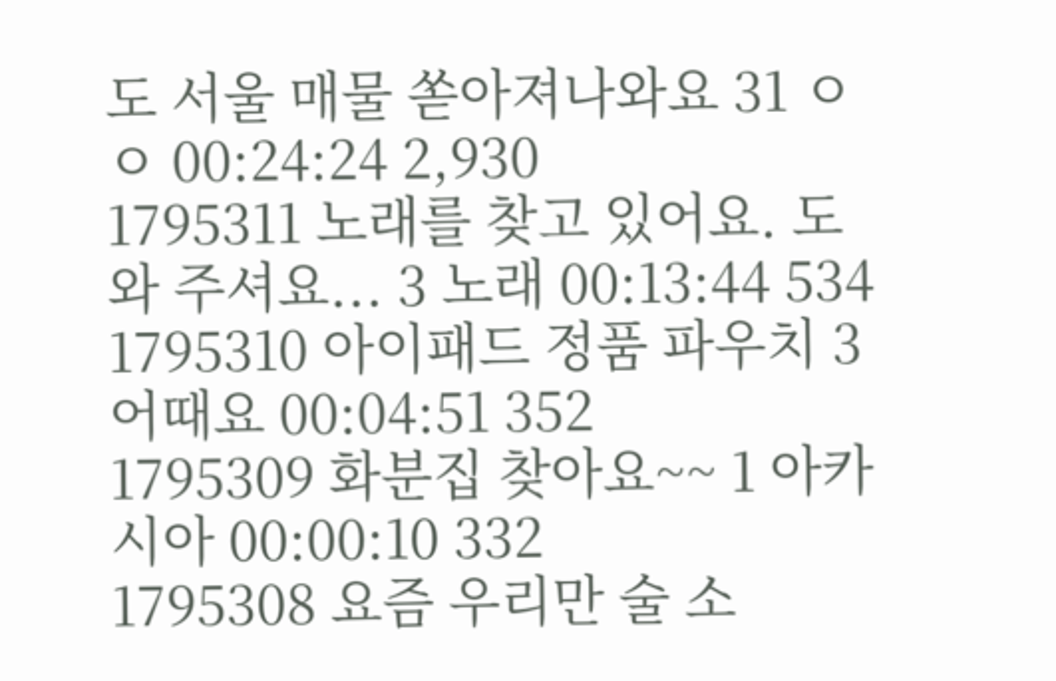도 서울 매물 쏟아져나와요 31 ㅇㅇ 00:24:24 2,930
1795311 노래를 찾고 있어요. 도와 주셔요... 3 노래 00:13:44 534
1795310 아이패드 정품 파우치 3 어때요 00:04:51 352
1795309 화분집 찾아요~~ 1 아카시아 00:00:10 332
1795308 요즘 우리만 술 소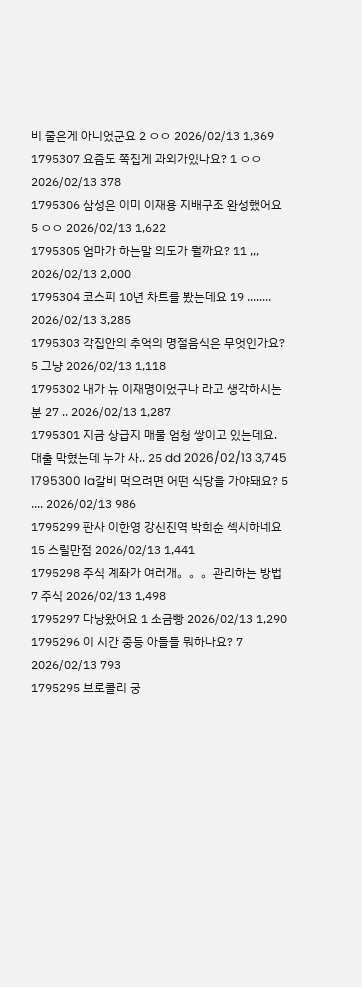비 줄은게 아니었군요 2 ㅇㅇ 2026/02/13 1,369
1795307 요즘도 쪽집게 과외가있나요? 1 ㅇㅇ 2026/02/13 378
1795306 삼성은 이미 이재용 지배구조 완성했어요 5 ㅇㅇ 2026/02/13 1,622
1795305 엄마가 하는말 의도가 뭘까요? 11 ,,, 2026/02/13 2,000
1795304 코스피 10년 차트를 봤는데요 19 ........ 2026/02/13 3,285
1795303 각집안의 추억의 명절음식은 무엇인가요? 5 그냥 2026/02/13 1,118
1795302 내가 뉴 이재명이었구나 라고 생각하시는 분 27 .. 2026/02/13 1,287
1795301 지금 상급지 매물 엄청 쌓이고 있는데요. 대출 막혔는데 누가 사.. 25 dd 2026/02/13 3,745
1795300 la갈비 먹으려면 어떤 식당을 가야돼요? 5 .... 2026/02/13 986
1795299 판사 이한영 강신진역 박희순 섹시하네요 15 스릴만점 2026/02/13 1,441
1795298 주식 계좌가 여러개。。。관리하는 방법 7 주식 2026/02/13 1,498
1795297 다낭왔어요 1 소금빵 2026/02/13 1,290
1795296 이 시간 중등 아들들 뭐하나요? 7 2026/02/13 793
1795295 브로콜리 궁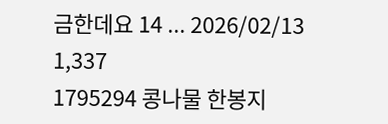금한데요 14 ... 2026/02/13 1,337
1795294 콩나물 한봉지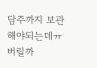담주까지 보관해야되는데ㅠ 버릴까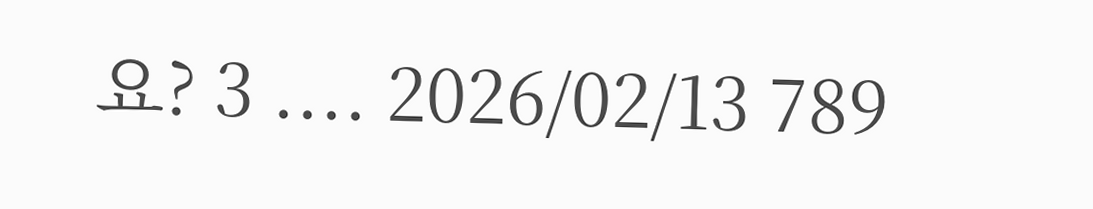요? 3 .... 2026/02/13 789